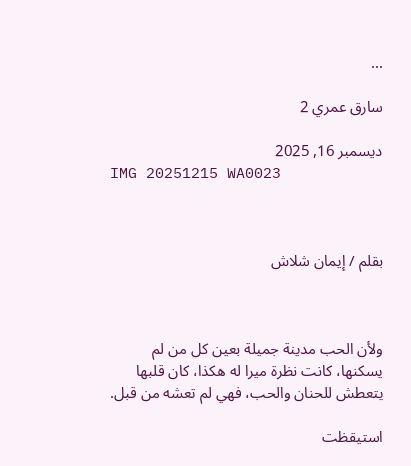...

سارق عمري 2

ديسمبر 16, 2025
IMG 20251215 WA0023



بقلم / إيمان شلاش



ولأن الحب مدينة جميلة بعين كل من لم يسكنها، كانت نظرة ميرا له هكذا، كان قلبها يتعطش للحنان والحب، فهي لم تعشه من قبل.

استيقظت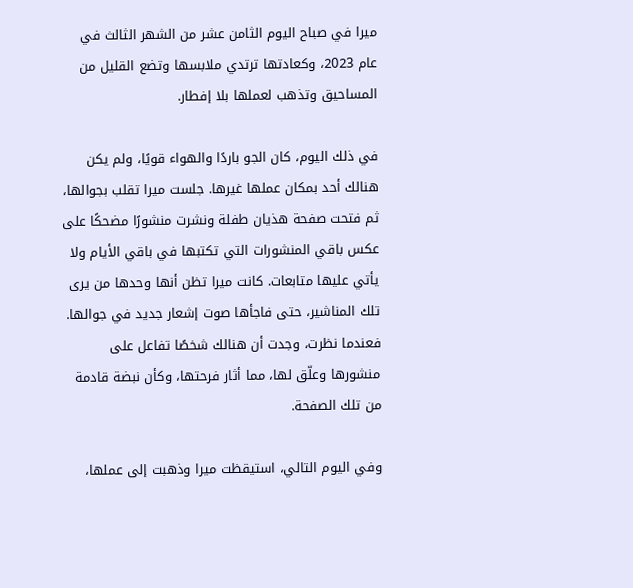ميرا في صباح اليوم الثامن عشر من الشهر الثالث في عام 2023، وكعادتها ترتدي ملابسها وتضع القليل من المساحيق وتذهب لعملها بلا إفطار.

في ذلك اليوم، كان الجو باردًا والهواء قويًا، ولم يكن هنالك أحد بمكان عملها غيرها. جلست ميرا تقلب بجوالها، ثم فتحت صفحة هذيان طفلة ونشرت منشورًا مضحكًا على عكس باقي المنشورات التي تكتبها في باقي الأيام ولا يأتي عليها متابعات. كانت ميرا تظن أنها وحدها من يرى تلك المناشير، حتى فاجأها صوت إشعار جديد في جوالها. فعندما نظرت، وجدت أن هنالك شخصًا تفاعل على منشورها وعلّق لها، مما أثار فرحتها، وكأن نبضة قادمة من تلك الصفحة.

وفي اليوم التالي، استيقظت ميرا وذهبت إلى عملها،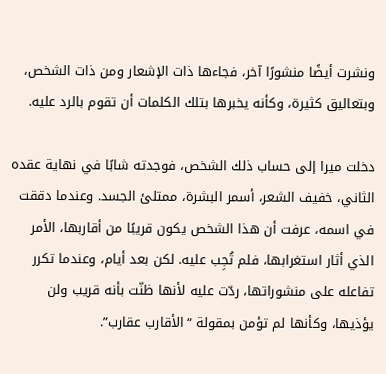ونشرت أيضًا منشورًا آخر، فجاءها ذات الإشعار ومن ذات الشخص، وبتعاليق كثيرة، وكأنه يخبرها بتلك الكلمات أن تقوم بالرد عليه.

دخلت ميرا إلى حساب ذلك الشخص، فوجدته شابًا في نهاية عقده الثاني، خفيف الشعر، أسمر البشرة، ممتلئ الجسد. وعندما دققت في اسمه، عرفت أن هذا الشخص يكون قريبًا من أقاربها، الأمر الذي أثار استغرابها، فلم تُجِب عليه. لكن بعد أيام، وعندما تكرر تفاعله على منشوراتها، ردّت عليه لأنها ظنّت بأنه قريب ولن يؤذيها، وكأنها لم تؤمن بمقولة “الأقارب عقارب”.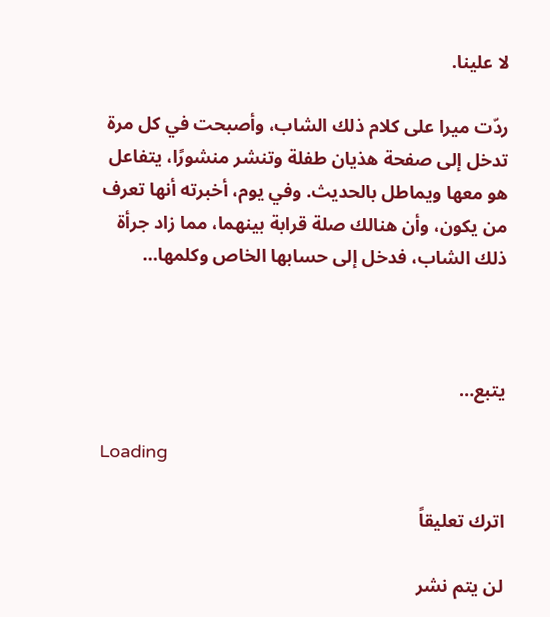لا علينا.

ردّت ميرا على كلام ذلك الشاب، وأصبحت في كل مرة تدخل إلى صفحة هذيان طفلة وتنشر منشورًا، يتفاعل هو معها ويماطل بالحديث. وفي يوم، أخبرته أنها تعرف من يكون، وأن هنالك صلة قرابة بينهما، مما زاد جرأة ذلك الشاب، فدخل إلى حسابها الخاص وكلمها…



يتبع…

Loading

اترك تعليقاً

لن يتم نشر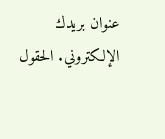عنوان بريدك الإلكتروني. الحقول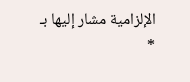الإلزامية مشار إليها بـ *